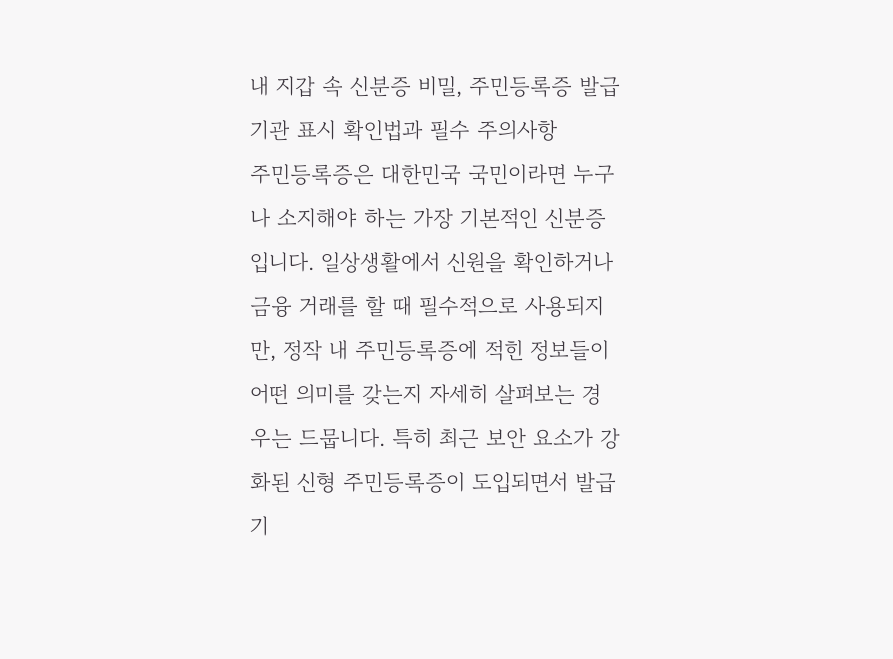내 지갑 속 신분증 비밀, 주민등록증 발급기관 표시 확인법과 필수 주의사항
주민등록증은 대한민국 국민이라면 누구나 소지해야 하는 가장 기본적인 신분증입니다. 일상생활에서 신원을 확인하거나 금융 거래를 할 때 필수적으로 사용되지만, 정작 내 주민등록증에 적힌 정보들이 어떤 의미를 갖는지 자세히 살펴보는 경우는 드뭅니다. 특히 최근 보안 요소가 강화된 신형 주민등록증이 도입되면서 발급기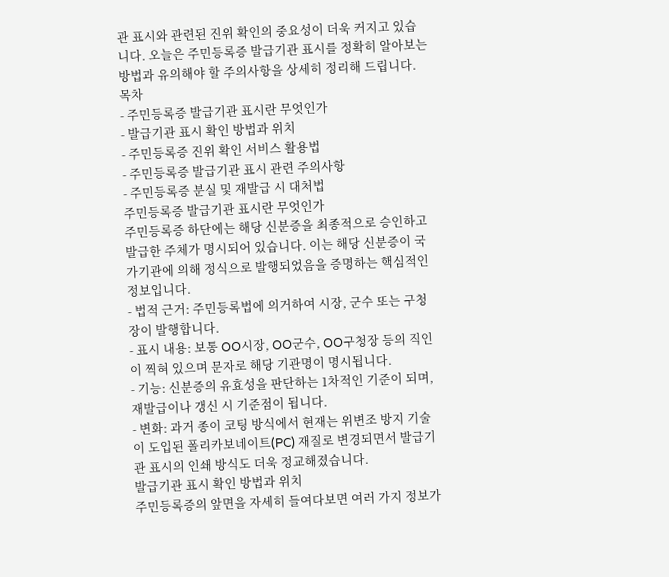관 표시와 관련된 진위 확인의 중요성이 더욱 커지고 있습니다. 오늘은 주민등록증 발급기관 표시를 정확히 알아보는 방법과 유의해야 할 주의사항을 상세히 정리해 드립니다.
목차
- 주민등록증 발급기관 표시란 무엇인가
- 발급기관 표시 확인 방법과 위치
- 주민등록증 진위 확인 서비스 활용법
- 주민등록증 발급기관 표시 관련 주의사항
- 주민등록증 분실 및 재발급 시 대처법
주민등록증 발급기관 표시란 무엇인가
주민등록증 하단에는 해당 신분증을 최종적으로 승인하고 발급한 주체가 명시되어 있습니다. 이는 해당 신분증이 국가기관에 의해 정식으로 발행되었음을 증명하는 핵심적인 정보입니다.
- 법적 근거: 주민등록법에 의거하여 시장, 군수 또는 구청장이 발행합니다.
- 표시 내용: 보통 OO시장, OO군수, OO구청장 등의 직인이 찍혀 있으며 문자로 해당 기관명이 명시됩니다.
- 기능: 신분증의 유효성을 판단하는 1차적인 기준이 되며, 재발급이나 갱신 시 기준점이 됩니다.
- 변화: 과거 종이 코팅 방식에서 현재는 위변조 방지 기술이 도입된 폴리카보네이트(PC) 재질로 변경되면서 발급기관 표시의 인쇄 방식도 더욱 정교해졌습니다.
발급기관 표시 확인 방법과 위치
주민등록증의 앞면을 자세히 들여다보면 여러 가지 정보가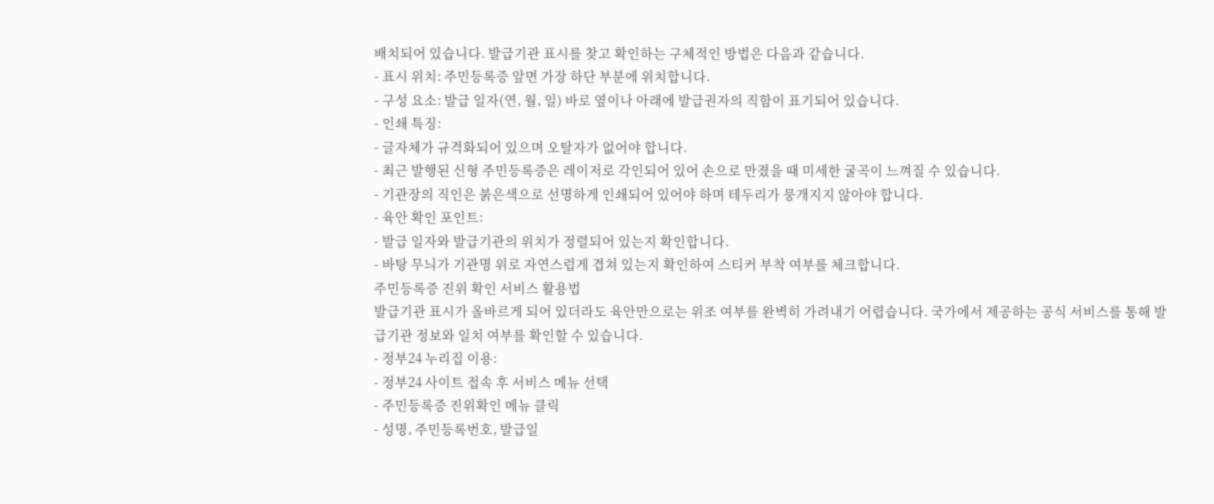배치되어 있습니다. 발급기관 표시를 찾고 확인하는 구체적인 방법은 다음과 같습니다.
- 표시 위치: 주민등록증 앞면 가장 하단 부분에 위치합니다.
- 구성 요소: 발급 일자(연, 월, 일) 바로 옆이나 아래에 발급권자의 직함이 표기되어 있습니다.
- 인쇄 특징:
- 글자체가 규격화되어 있으며 오탈자가 없어야 합니다.
- 최근 발행된 신형 주민등록증은 레이저로 각인되어 있어 손으로 만졌을 때 미세한 굴곡이 느껴질 수 있습니다.
- 기관장의 직인은 붉은색으로 선명하게 인쇄되어 있어야 하며 테두리가 뭉개지지 않아야 합니다.
- 육안 확인 포인트:
- 발급 일자와 발급기관의 위치가 정렬되어 있는지 확인합니다.
- 바탕 무늬가 기관명 위로 자연스럽게 겹쳐 있는지 확인하여 스티커 부착 여부를 체크합니다.
주민등록증 진위 확인 서비스 활용법
발급기관 표시가 올바르게 되어 있더라도 육안만으로는 위조 여부를 완벽히 가려내기 어렵습니다. 국가에서 제공하는 공식 서비스를 통해 발급기관 정보와 일치 여부를 확인할 수 있습니다.
- 정부24 누리집 이용:
- 정부24 사이트 접속 후 서비스 메뉴 선택
- 주민등록증 진위확인 메뉴 클릭
- 성명, 주민등록번호, 발급일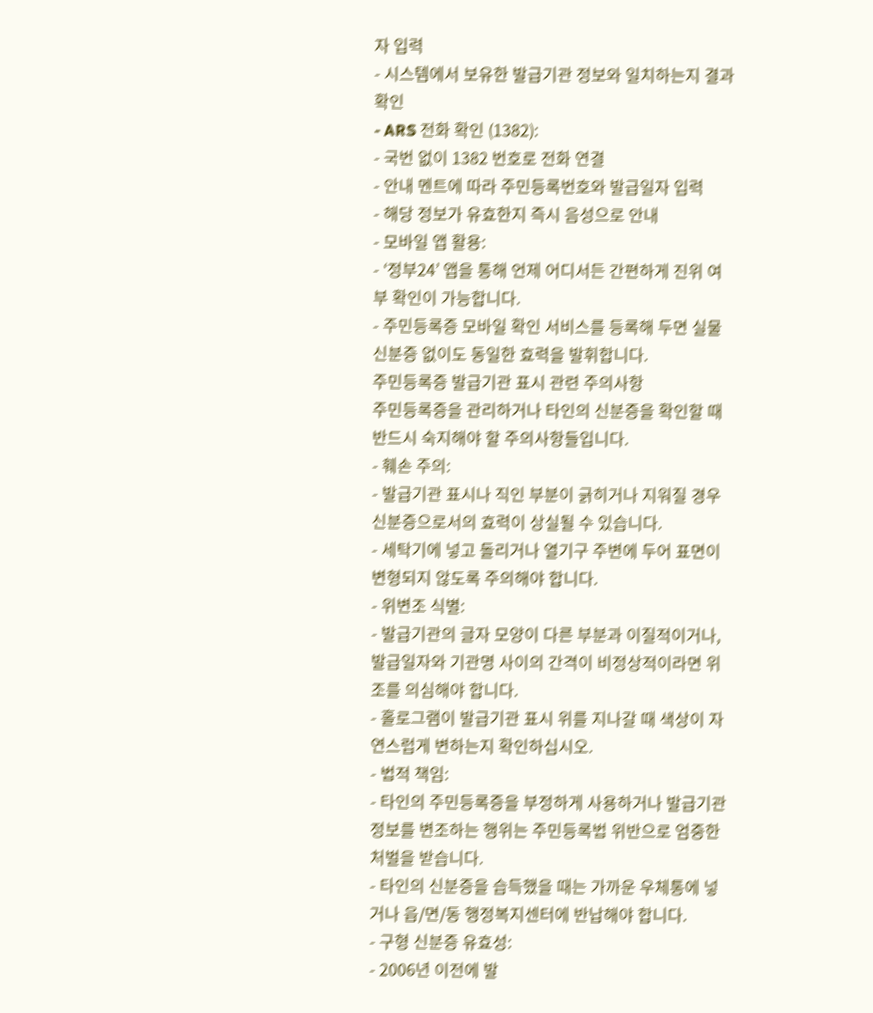자 입력
- 시스템에서 보유한 발급기관 정보와 일치하는지 결과 확인
- ARS 전화 확인 (1382):
- 국번 없이 1382 번호로 전화 연결
- 안내 멘트에 따라 주민등록번호와 발급일자 입력
- 해당 정보가 유효한지 즉시 음성으로 안내
- 모바일 앱 활용:
- ‘정부24’ 앱을 통해 언제 어디서든 간편하게 진위 여부 확인이 가능합니다.
- 주민등록증 모바일 확인 서비스를 등록해 두면 실물 신분증 없이도 동일한 효력을 발휘합니다.
주민등록증 발급기관 표시 관련 주의사항
주민등록증을 관리하거나 타인의 신분증을 확인할 때 반드시 숙지해야 할 주의사항들입니다.
- 훼손 주의:
- 발급기관 표시나 직인 부분이 긁히거나 지워질 경우 신분증으로서의 효력이 상실될 수 있습니다.
- 세탁기에 넣고 돌리거나 열기구 주변에 두어 표면이 변형되지 않도록 주의해야 합니다.
- 위변조 식별:
- 발급기관의 글자 모양이 다른 부분과 이질적이거나, 발급일자와 기관명 사이의 간격이 비정상적이라면 위조를 의심해야 합니다.
- 홀로그램이 발급기관 표시 위를 지나갈 때 색상이 자연스럽게 변하는지 확인하십시오.
- 법적 책임:
- 타인의 주민등록증을 부정하게 사용하거나 발급기관 정보를 변조하는 행위는 주민등록법 위반으로 엄중한 처벌을 받습니다.
- 타인의 신분증을 습득했을 때는 가까운 우체통에 넣거나 읍/면/동 행정복지센터에 반납해야 합니다.
- 구형 신분증 유효성:
- 2006년 이전에 발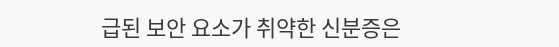급된 보안 요소가 취약한 신분증은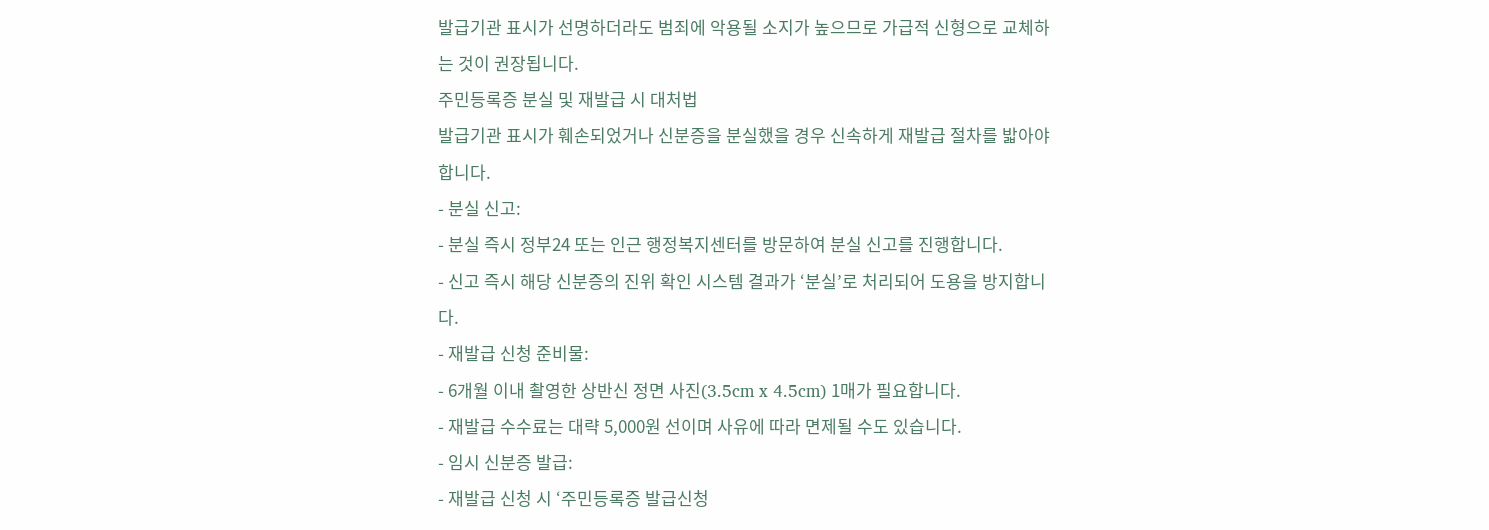발급기관 표시가 선명하더라도 범죄에 악용될 소지가 높으므로 가급적 신형으로 교체하는 것이 권장됩니다.
주민등록증 분실 및 재발급 시 대처법
발급기관 표시가 훼손되었거나 신분증을 분실했을 경우 신속하게 재발급 절차를 밟아야 합니다.
- 분실 신고:
- 분실 즉시 정부24 또는 인근 행정복지센터를 방문하여 분실 신고를 진행합니다.
- 신고 즉시 해당 신분증의 진위 확인 시스템 결과가 ‘분실’로 처리되어 도용을 방지합니다.
- 재발급 신청 준비물:
- 6개월 이내 촬영한 상반신 정면 사진(3.5cm x 4.5cm) 1매가 필요합니다.
- 재발급 수수료는 대략 5,000원 선이며 사유에 따라 면제될 수도 있습니다.
- 임시 신분증 발급:
- 재발급 신청 시 ‘주민등록증 발급신청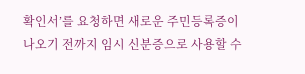확인서’를 요청하면 새로운 주민등록증이 나오기 전까지 임시 신분증으로 사용할 수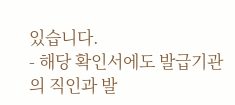있습니다.
- 해당 확인서에도 발급기관의 직인과 발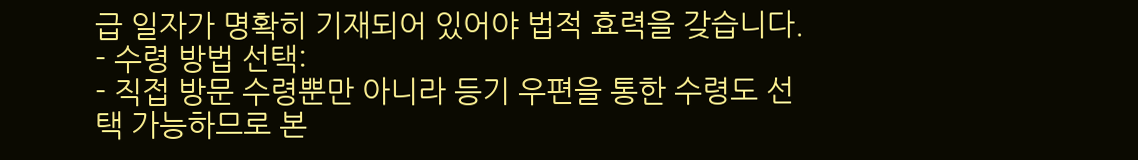급 일자가 명확히 기재되어 있어야 법적 효력을 갖습니다.
- 수령 방법 선택:
- 직접 방문 수령뿐만 아니라 등기 우편을 통한 수령도 선택 가능하므로 본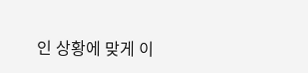인 상황에 맞게 이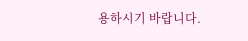용하시기 바랍니다.